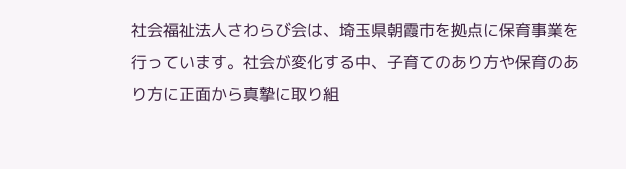社会福祉法人さわらび会は、埼玉県朝霞市を拠点に保育事業を行っています。社会が変化する中、子育てのあり方や保育のあり方に正面から真摯に取り組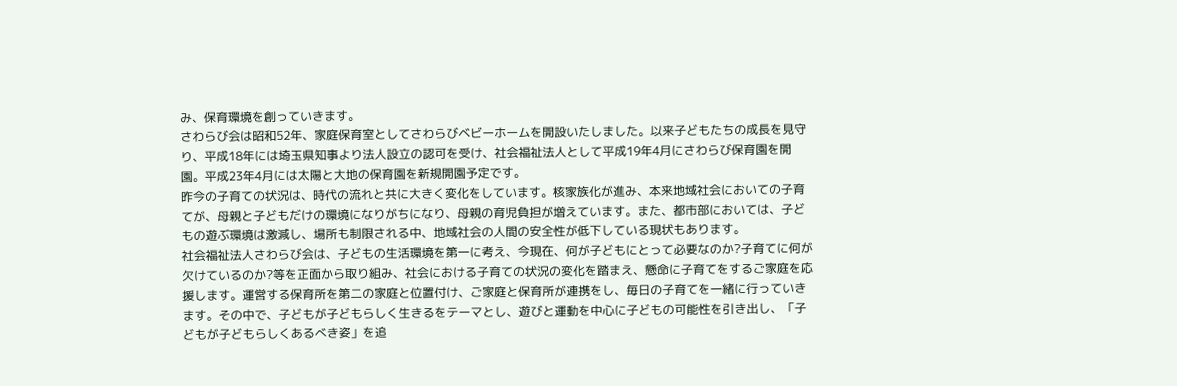み、保育環境を創っていきます。
さわらび会は昭和52年、家庭保育室としてさわらびベビーホームを開設いたしました。以来子どもたちの成長を見守り、平成18年には埼玉県知事より法人設立の認可を受け、社会福祉法人として平成19年4月にさわらび保育園を開園。平成23年4月には太陽と大地の保育園を新規開園予定です。
昨今の子育ての状況は、時代の流れと共に大きく変化をしています。核家族化が進み、本来地域社会においての子育てが、母親と子どもだけの環境になりがちになり、母親の育児負担が増えています。また、都市部においては、子どもの遊ぶ環境は激減し、場所も制限される中、地域社会の人間の安全性が低下している現状もあります。
社会福祉法人さわらび会は、子どもの生活環境を第一に考え、今現在、何が子どもにとって必要なのか?子育てに何が欠けているのか?等を正面から取り組み、社会における子育ての状況の変化を踏まえ、懸命に子育てをするご家庭を応援します。運営する保育所を第二の家庭と位置付け、ご家庭と保育所が連携をし、毎日の子育てを一緒に行っていきます。その中で、子どもが子どもらしく生きるをテーマとし、遊びと運動を中心に子どもの可能性を引き出し、「子どもが子どもらしくあるべき姿」を追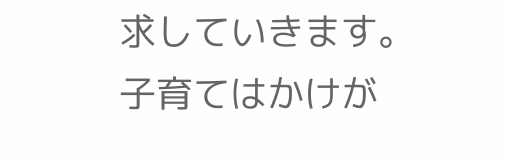求していきます。
子育てはかけが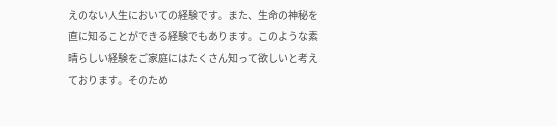えのない人生においての経験です。また、生命の神秘を直に知ることができる経験でもあります。このような素晴らしい経験をご家庭にはたくさん知って欲しいと考えております。そのため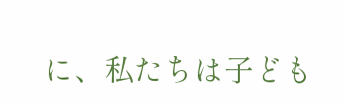に、私たちは子ども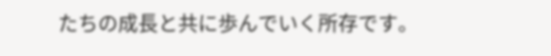たちの成長と共に歩んでいく所存です。